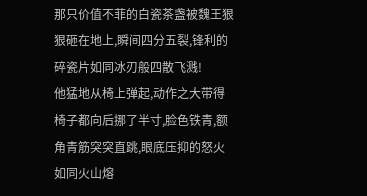那只价值不菲的白瓷茶盏被魏王狠狠砸在地上,瞬间四分五裂,锋利的碎瓷片如同冰刃般四散飞溅!
他猛地从椅上弹起,动作之大带得椅子都向后挪了半寸,脸色铁青,额角青筋突突直跳,眼底压抑的怒火如同火山熔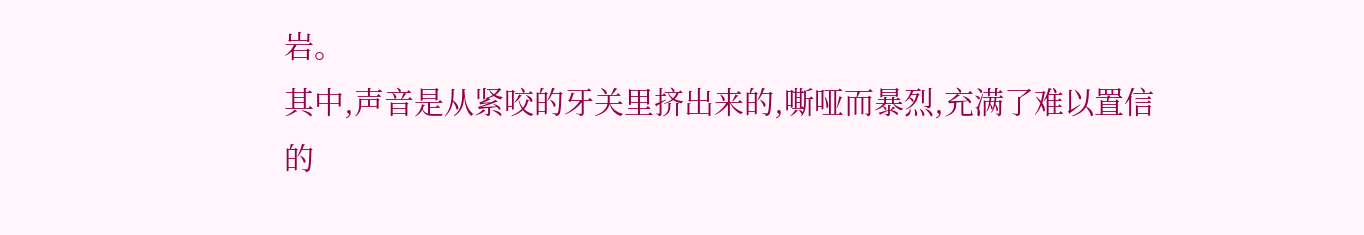岩。
其中,声音是从紧咬的牙关里挤出来的,嘶哑而暴烈,充满了难以置信的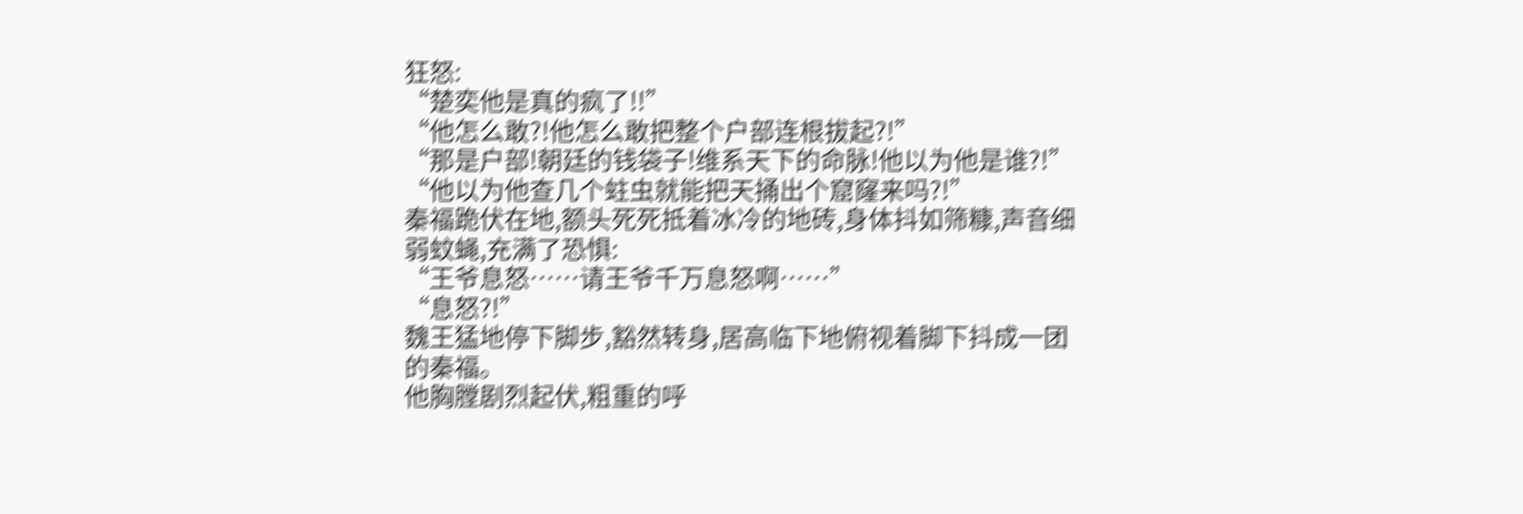狂怒:
“楚奕他是真的疯了!!”
“他怎么敢?!他怎么敢把整个户部连根拔起?!”
“那是户部!朝廷的钱袋子!维系天下的命脉!他以为他是谁?!”
“他以为他查几个蛀虫就能把天捅出个窟窿来吗?!”
秦福跪伏在地,额头死死抵着冰冷的地砖,身体抖如筛糠,声音细弱蚊蝇,充满了恐惧:
“王爷息怒……请王爷千万息怒啊……”
“息怒?!”
魏王猛地停下脚步,豁然转身,居高临下地俯视着脚下抖成一团的秦福。
他胸膛剧烈起伏,粗重的呼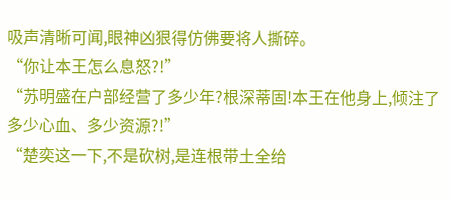吸声清晰可闻,眼神凶狠得仿佛要将人撕碎。
“你让本王怎么息怒?!”
“苏明盛在户部经营了多少年?根深蒂固!本王在他身上,倾注了多少心血、多少资源?!”
“楚奕这一下,不是砍树,是连根带土全给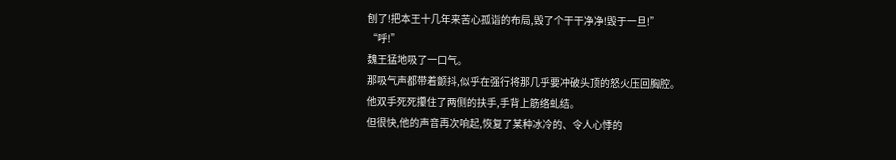刨了!把本王十几年来苦心孤诣的布局,毁了个干干净净!毁于一旦!”
“呼!”
魏王猛地吸了一口气。
那吸气声都带着颤抖,似乎在强行将那几乎要冲破头顶的怒火压回胸腔。
他双手死死攥住了两侧的扶手,手背上筋络虬结。
但很快,他的声音再次响起,恢复了某种冰冷的、令人心悸的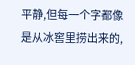平静,但每一个字都像是从冰窖里捞出来的,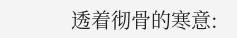透着彻骨的寒意: